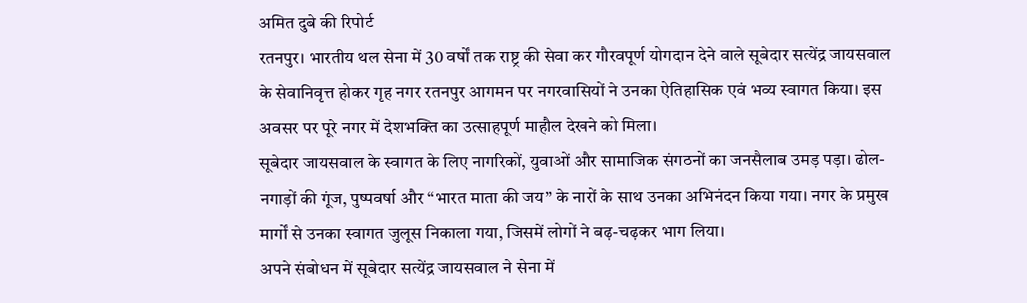अमित दुबे की रिपोर्ट
रतनपुर। भारतीय थल सेना में 30 वर्षों तक राष्ट्र की सेवा कर गौरवपूर्ण योगदान देने वाले सूबेदार सत्येंद्र जायसवाल के सेवानिवृत्त होकर गृह नगर रतनपुर आगमन पर नगरवासियों ने उनका ऐतिहासिक एवं भव्य स्वागत किया। इस अवसर पर पूरे नगर में देशभक्ति का उत्साहपूर्ण माहौल देखने को मिला।
सूबेदार जायसवाल के स्वागत के लिए नागरिकों, युवाओं और सामाजिक संगठनों का जनसैलाब उमड़ पड़ा। ढोल-नगाड़ों की गूंज, पुष्पवर्षा और “भारत माता की जय” के नारों के साथ उनका अभिनंदन किया गया। नगर के प्रमुख मार्गों से उनका स्वागत जुलूस निकाला गया, जिसमें लोगों ने बढ़-चढ़कर भाग लिया।
अपने संबोधन में सूबेदार सत्येंद्र जायसवाल ने सेना में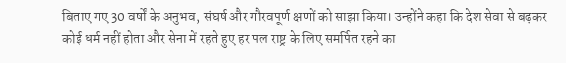बिताए गए 30 वर्षों के अनुभव, संघर्ष और गौरवपूर्ण क्षणों को साझा किया। उन्होंने कहा कि देश सेवा से बढ़कर कोई धर्म नहीं होता और सेना में रहते हुए हर पल राष्ट्र के लिए समर्पित रहने का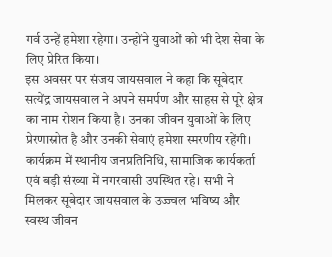गर्व उन्हें हमेशा रहेगा। उन्होंने युवाओं को भी देश सेवा के लिए प्रेरित किया।
इस अवसर पर संजय जायसवाल ने कहा कि सूबेदार सत्येंद्र जायसवाल ने अपने समर्पण और साहस से पूरे क्षेत्र का नाम रोशन किया है। उनका जीवन युवाओं के लिए प्रेरणास्रोत है और उनकी सेवाएं हमेशा स्मरणीय रहेंगी।
कार्यक्रम में स्थानीय जनप्रतिनिधि, सामाजिक कार्यकर्ता एवं बड़ी संख्या में नगरवासी उपस्थित रहे। सभी ने मिलकर सूबेदार जायसवाल के उज्ज्वल भविष्य और स्वस्थ जीवन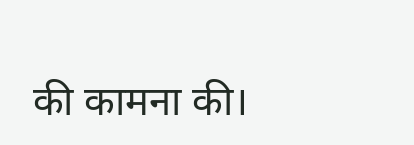की कामना की।